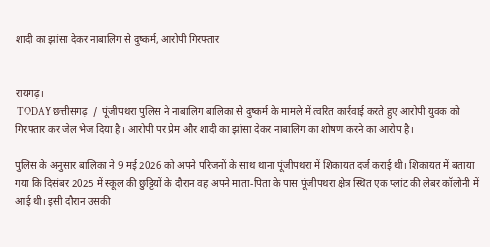शादी का झांसा देकर नाबालिग से दुष्कर्म, आरोपी गिरफ्तार


रायगढ़।
 TODAY छत्तीसगढ़  /  पूंजीपथरा पुलिस ने नाबालिग बालिका से दुष्कर्म के मामले में त्वरित कार्रवाई करते हुए आरोपी युवक को गिरफ्तार कर जेल भेज दिया है। आरोपी पर प्रेम और शादी का झांसा देकर नाबालिग का शोषण करने का आरोप है।

पुलिस के अनुसार बालिका ने 9 मई 2026 को अपने परिजनों के साथ थाना पूंजीपथरा में शिकायत दर्ज कराई थी। शिकायत में बताया गया कि दिसंबर 2025 में स्कूल की छुट्टियों के दौरान वह अपने माता-पिता के पास पूंजीपथरा क्षेत्र स्थित एक प्लांट की लेबर कॉलोनी में आई थी। इसी दौरान उसकी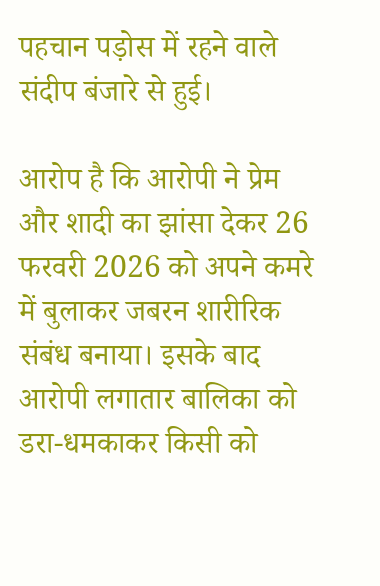पहचान पड़ोस में रहने वाले संदीप बंजारे से हुई।

आरोप है कि आरोपी ने प्रेम और शादी का झांसा देकर 26 फरवरी 2026 को अपने कमरे में बुलाकर जबरन शारीरिक संबंध बनाया। इसके बाद आरोपी लगातार बालिका को डरा-धमकाकर किसी को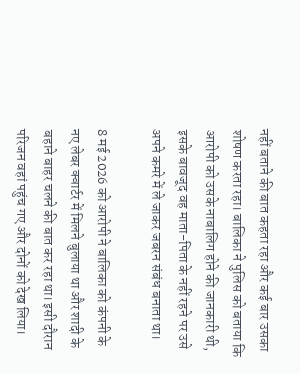नहीं बताने की बात कहता रहा और कई बार उसका शोषण करता रहा। बालिका ने पुलिस को बताया कि आरोपी को उसके नाबालिग होने की जानकारी थी, इसके बावजूद वह माता-पिता के नहीं रहने पर उसे अपने कमरे में ले जाकर जबरन संबंध बनाता था।

8 मई 2026 को आरोपी ने बालिका को कंपनी के नए लेबर क्वार्टर में मिलने बुलाया था और शादी के बहाने बाहर चलने की बात कर रहा था। इसी दौरान परिजन वहां पहुंच गए और दोनों को देख लिया।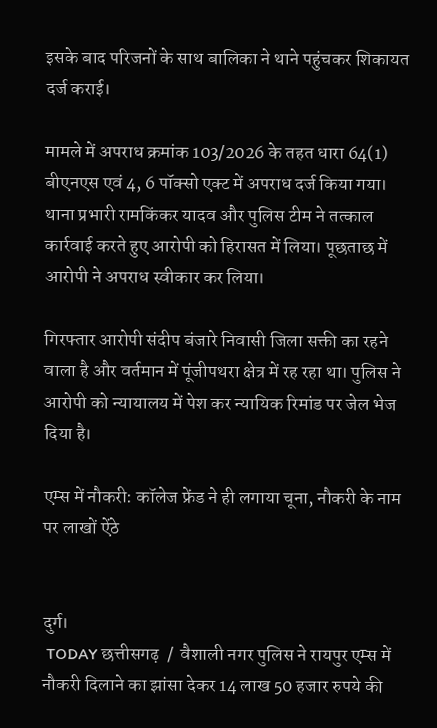इसके बाद परिजनों के साथ बालिका ने थाने पहुंचकर शिकायत दर्ज कराई।

मामले में अपराध क्रमांक 103/2026 के तहत धारा 64(1) बीएनएस एवं 4, 6 पॉक्सो एक्ट में अपराध दर्ज किया गया। थाना प्रभारी रामकिंकर यादव और पुलिस टीम ने तत्काल कार्रवाई करते हुए आरोपी को हिरासत में लिया। पूछताछ में आरोपी ने अपराध स्वीकार कर लिया।

गिरफ्तार आरोपी संदीप बंजारे निवासी जिला सक्ती का रहने वाला है और वर्तमान में पूंजीपथरा क्षेत्र में रह रहा था। पुलिस ने आरोपी को न्यायालय में पेश कर न्यायिक रिमांड पर जेल भेज दिया है।

एम्स में नौकरी: कॉलेज फ्रेंड ने ही लगाया चूना, नौकरी के नाम पर लाखों ऐंठे


दुर्ग।
 TODAY छत्तीसगढ़  /  वैशाली नगर पुलिस ने रायपुर एम्स में नौकरी दिलाने का झांसा देकर 14 लाख 50 हजार रुपये की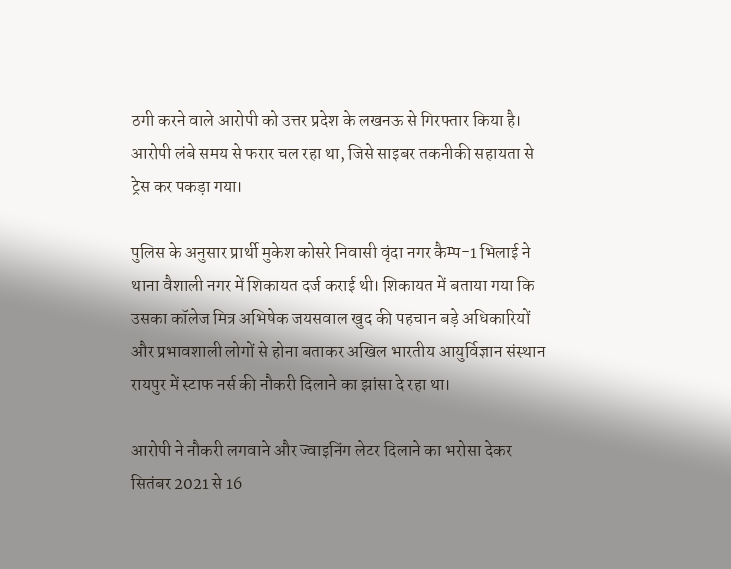ठगी करने वाले आरोपी को उत्तर प्रदेश के लखनऊ से गिरफ्तार किया है। आरोपी लंबे समय से फरार चल रहा था, जिसे साइबर तकनीकी सहायता से ट्रेस कर पकड़ा गया।

पुलिस के अनुसार प्रार्थी मुकेश कोसरे निवासी वृंदा नगर कैम्प-1 भिलाई ने थाना वैशाली नगर में शिकायत दर्ज कराई थी। शिकायत में बताया गया कि उसका कॉलेज मित्र अभिषेक जयसवाल खुद की पहचान बड़े अधिकारियों और प्रभावशाली लोगों से होना बताकर अखिल भारतीय आयुर्विज्ञान संस्थान रायपुर में स्टाफ नर्स की नौकरी दिलाने का झांसा दे रहा था।

आरोपी ने नौकरी लगवाने और ज्वाइनिंग लेटर दिलाने का भरोसा देकर सितंबर 2021 से 16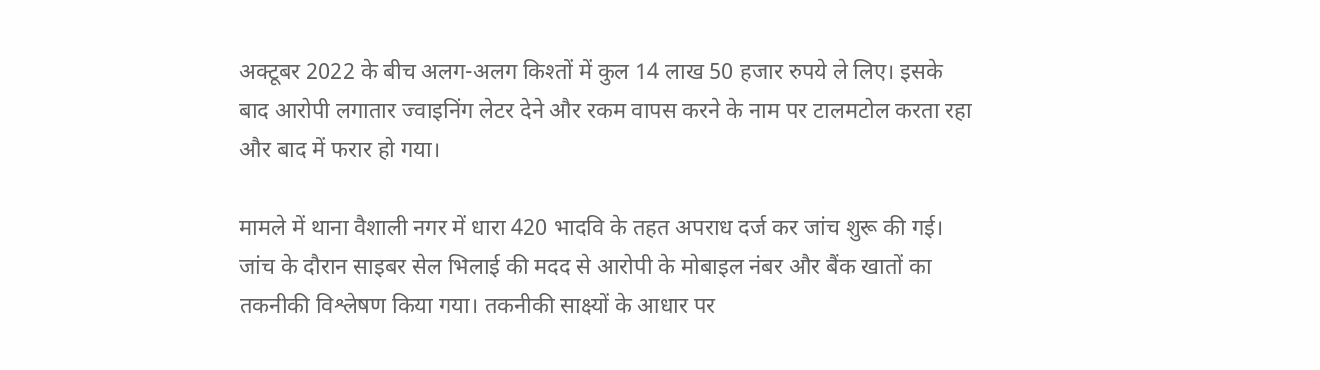अक्टूबर 2022 के बीच अलग-अलग किश्तों में कुल 14 लाख 50 हजार रुपये ले लिए। इसके बाद आरोपी लगातार ज्वाइनिंग लेटर देने और रकम वापस करने के नाम पर टालमटोल करता रहा और बाद में फरार हो गया।

मामले में थाना वैशाली नगर में धारा 420 भादवि के तहत अपराध दर्ज कर जांच शुरू की गई। जांच के दौरान साइबर सेल भिलाई की मदद से आरोपी के मोबाइल नंबर और बैंक खातों का तकनीकी विश्लेषण किया गया। तकनीकी साक्ष्यों के आधार पर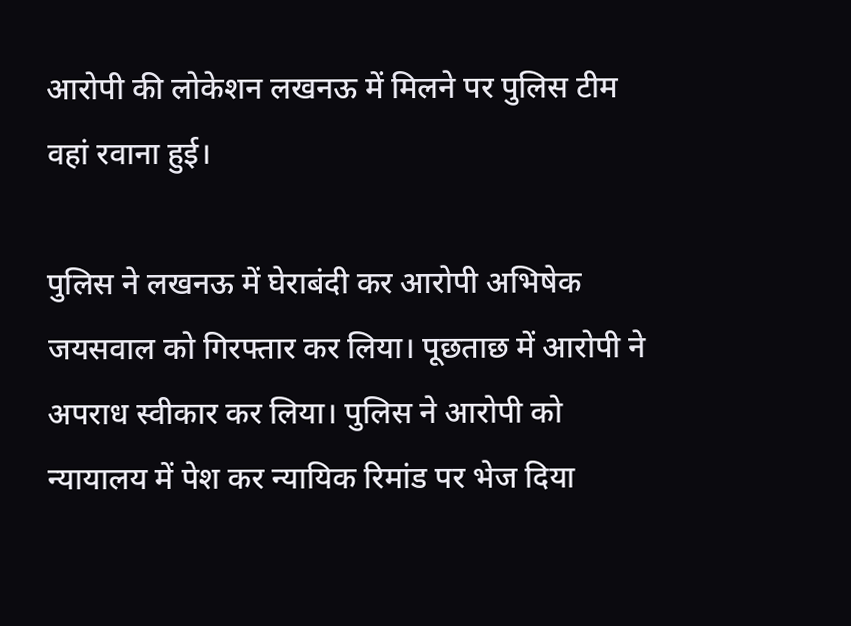आरोपी की लोकेशन लखनऊ में मिलने पर पुलिस टीम वहां रवाना हुई।

पुलिस ने लखनऊ में घेराबंदी कर आरोपी अभिषेक जयसवाल को गिरफ्तार कर लिया। पूछताछ में आरोपी ने अपराध स्वीकार कर लिया। पुलिस ने आरोपी को न्यायालय में पेश कर न्यायिक रिमांड पर भेज दिया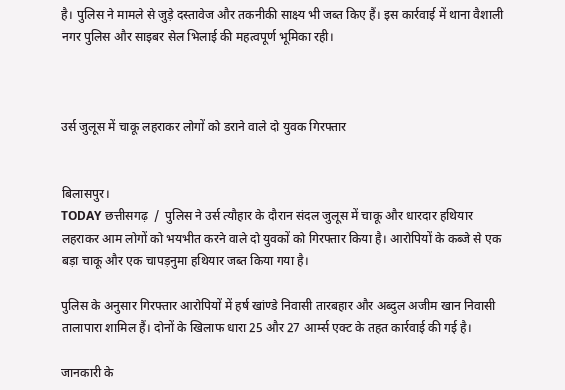है। पुलिस ने मामले से जुड़े दस्तावेज और तकनीकी साक्ष्य भी जब्त किए हैं। इस कार्रवाई में थाना वैशाली नगर पुलिस और साइबर सेल भिलाई की महत्वपूर्ण भूमिका रही।



उर्स जुलूस में चाकू लहराकर लोगों को डराने वाले दो युवक गिरफ्तार


बिलासपुर।
TODAY छत्तीसगढ़  /  पुलिस ने उर्स त्यौहार के दौरान संदल जुलूस में चाकू और धारदार हथियार लहराकर आम लोगों को भयभीत करने वाले दो युवकों को गिरफ्तार किया है। आरोपियों के कब्जे से एक बड़ा चाकू और एक चापड़नुमा हथियार जब्त किया गया है।

पुलिस के अनुसार गिरफ्तार आरोपियों में हर्ष खांण्डे निवासी तारबहार और अब्दुल अजीम खान निवासी तालापारा शामिल हैं। दोनों के खिलाफ धारा 25 और 27 आर्म्स एक्ट के तहत कार्रवाई की गई है।

जानकारी के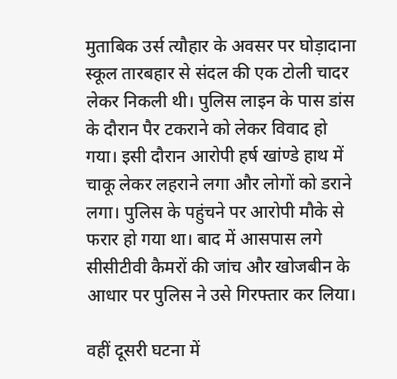मुताबिक उर्स त्यौहार के अवसर पर घोड़ादाना स्कूल तारबहार से संदल की एक टोली चादर लेकर निकली थी। पुलिस लाइन के पास डांस के दौरान पैर टकराने को लेकर विवाद हो गया। इसी दौरान आरोपी हर्ष खांण्डे हाथ में चाकू लेकर लहराने लगा और लोगों को डराने लगा। पुलिस के पहुंचने पर आरोपी मौके से फरार हो गया था। बाद में आसपास लगे सीसीटीवी कैमरों की जांच और खोजबीन के आधार पर पुलिस ने उसे गिरफ्तार कर लिया।

वहीं दूसरी घटना में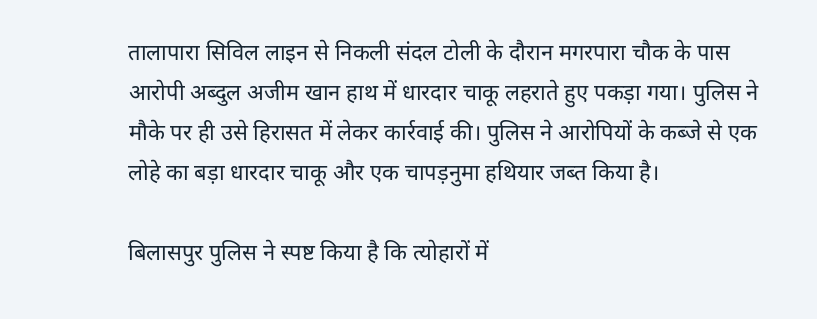तालापारा सिविल लाइन से निकली संदल टोली के दौरान मगरपारा चौक के पास आरोपी अब्दुल अजीम खान हाथ में धारदार चाकू लहराते हुए पकड़ा गया। पुलिस ने मौके पर ही उसे हिरासत में लेकर कार्रवाई की। पुलिस ने आरोपियों के कब्जे से एक लोहे का बड़ा धारदार चाकू और एक चापड़नुमा हथियार जब्त किया है।

बिलासपुर पुलिस ने स्पष्ट किया है कि त्योहारों में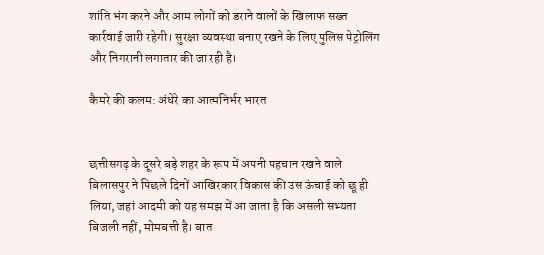शांति भंग करने और आम लोगों को डराने वालों के खिलाफ सख्त कार्रवाई जारी रहेगी। सुरक्षा व्यवस्था बनाए रखने के लिए पुलिस पेट्रोलिंग और निगरानी लगातार की जा रही है।

कैमरे की कलम: अंधेरे का आत्मनिर्भर भारत


छत्तीसगढ़ के दूसरे बड़े शहर के रूप में अपनी पहचान रखने वाले बिलासपुर ने पिछले दिनों आखिरकार विकास की उस ऊंचाई को छू ही लिया, जहां आदमी को यह समझ में आ जाता है कि असली सभ्यता बिजली नहीं, मोमबत्ती है। बात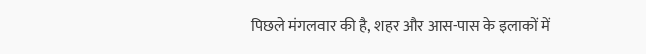पिछले मंगलवार की है, शहर और आस-पास के इलाकों में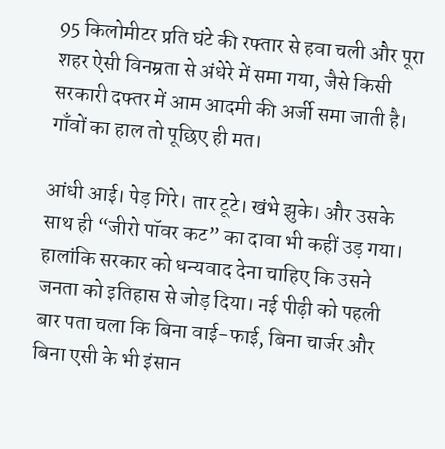95 किलोमीटर प्रति घंटे की रफ्तार से हवा चली और पूरा शहर ऐसी विनम्रता से अंधेरे में समा गया, जैसे किसी सरकारी दफ्तर में आम आदमी की अर्जी समा जाती है। गाँवों का हाल तो पूछिए ही मत।

आंधी आई। पेड़ गिरे। तार टूटे। खंभे झुके। और उसके साथ ही “जीरो पॉवर कट” का दावा भी कहीं उड़ गया। हालांकि सरकार को धन्यवाद देना चाहिए कि उसने जनता को इतिहास से जोड़ दिया। नई पीढ़ी को पहली बार पता चला कि बिना वाई-फाई, बिना चार्जर और बिना एसी के भी इंसान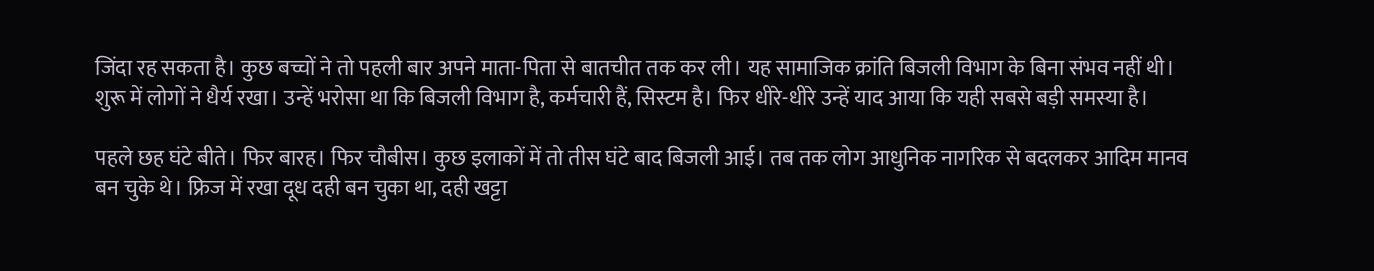जिंदा रह सकता है। कुछ बच्चों ने तो पहली बार अपने माता-पिता से बातचीत तक कर ली। यह सामाजिक क्रांति बिजली विभाग के बिना संभव नहीं थी। शुरू में लोगों ने धैर्य रखा। उन्हें भरोसा था कि बिजली विभाग है, कर्मचारी हैं, सिस्टम है। फिर धीरे-धीरे उन्हें याद आया कि यही सबसे बड़ी समस्या है।

पहले छह घंटे बीते। फिर बारह। फिर चौबीस। कुछ इलाकों में तो तीस घंटे बाद बिजली आई। तब तक लोग आधुनिक नागरिक से बदलकर आदिम मानव बन चुके थे। फ्रिज में रखा दूध दही बन चुका था, दही खट्टा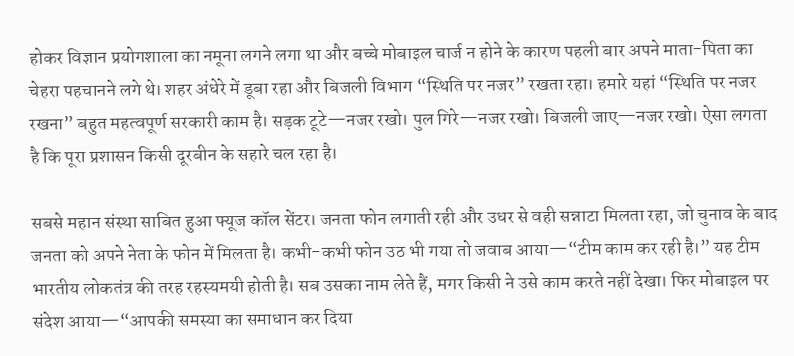होकर विज्ञान प्रयोगशाला का नमूना लगने लगा था और बच्चे मोबाइल चार्ज न होने के कारण पहली बार अपने माता-पिता का चेहरा पहचानने लगे थे। शहर अंधेरे में डूबा रहा और बिजली विभाग “स्थिति पर नजर” रखता रहा। हमारे यहां “स्थिति पर नजर रखना” बहुत महत्वपूर्ण सरकारी काम है। सड़क टूटे—नजर रखो। पुल गिरे—नजर रखो। बिजली जाए—नजर रखो। ऐसा लगता है कि पूरा प्रशासन किसी दूरबीन के सहारे चल रहा है।

सबसे महान संस्था साबित हुआ फ्यूज कॉल सेंटर। जनता फोन लगाती रही और उधर से वही सन्नाटा मिलता रहा, जो चुनाव के बाद जनता को अपने नेता के फोन में मिलता है। कभी-कभी फोन उठ भी गया तो जवाब आया—“टीम काम कर रही है।” यह टीम भारतीय लोकतंत्र की तरह रहस्यमयी होती है। सब उसका नाम लेते हैं, मगर किसी ने उसे काम करते नहीं देखा। फिर मोबाइल पर संदेश आया—“आपकी समस्या का समाधान कर दिया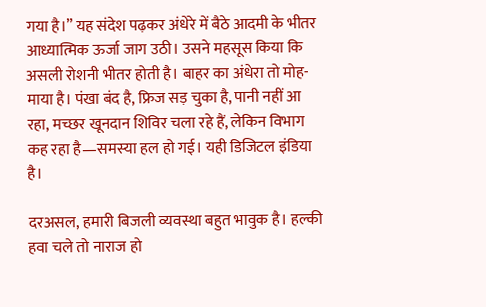गया है।” यह संदेश पढ़कर अंधेरे में बैठे आदमी के भीतर आध्यात्मिक ऊर्जा जाग उठी। उसने महसूस किया कि असली रोशनी भीतर होती है। बाहर का अंधेरा तो मोह-माया है। पंखा बंद है, फ्रिज सड़ चुका है, पानी नहीं आ रहा, मच्छर खूनदान शिविर चला रहे हैं, लेकिन विभाग कह रहा है—समस्या हल हो गई। यही डिजिटल इंडिया है।

दरअसल, हमारी बिजली व्यवस्था बहुत भावुक है। हल्की हवा चले तो नाराज हो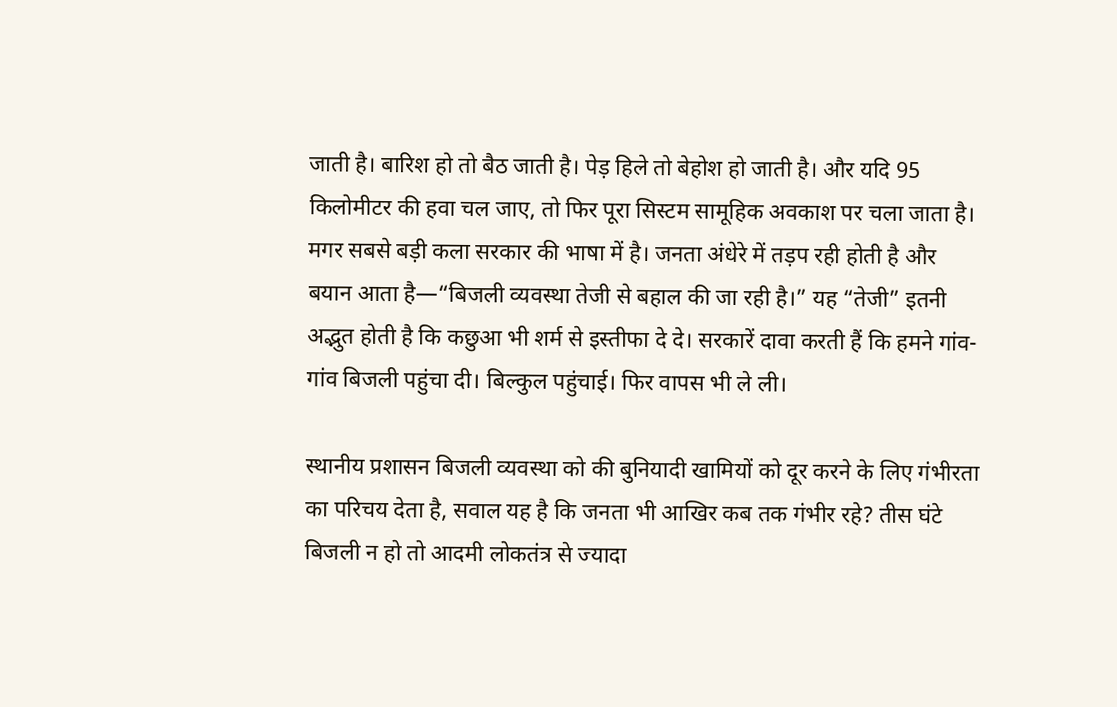जाती है। बारिश हो तो बैठ जाती है। पेड़ हिले तो बेहोश हो जाती है। और यदि 95 किलोमीटर की हवा चल जाए, तो फिर पूरा सिस्टम सामूहिक अवकाश पर चला जाता है। मगर सबसे बड़ी कला सरकार की भाषा में है। जनता अंधेरे में तड़प रही होती है और बयान आता है—“बिजली व्यवस्था तेजी से बहाल की जा रही है।” यह “तेजी” इतनी अद्भुत होती है कि कछुआ भी शर्म से इस्तीफा दे दे। सरकारें दावा करती हैं कि हमने गांव-गांव बिजली पहुंचा दी। बिल्कुल पहुंचाई। फिर वापस भी ले ली।

स्थानीय प्रशासन बिजली व्यवस्था को की बुनियादी खामियों को दूर करने के लिए गंभीरता का परिचय देता है, सवाल यह है कि जनता भी आखिर कब तक गंभीर रहे? तीस घंटे बिजली न हो तो आदमी लोकतंत्र से ज्यादा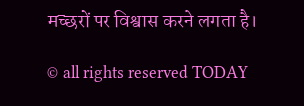मच्छरों पर विश्वास करने लगता है।

© all rights reserved TODAY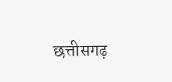छत्तीसगढ़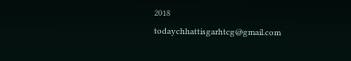2018
todaychhattisgarhtcg@gmail.com